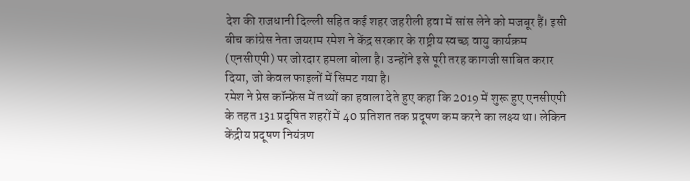देश की राजधानी दिल्ली सहित कई शहर जहरीली हवा में सांस लेने को मजबूर हैं। इसी बीच कांग्रेस नेता जयराम रमेश ने केंद्र सरकार के राष्ट्रीय स्वच्छ वायु कार्यक्रम (एनसीएपी) पर जोरदार हमला बोला है। उन्होंने इसे पूरी तरह कागजी साबित करार दिया, जो केवल फाइलों में सिमट गया है।
रमेश ने प्रेस कॉन्फ्रेंस में तथ्यों का हवाला देते हुए कहा कि 2019 में शुरू हुए एनसीएपी के तहत 131 प्रदूषित शहरों में 40 प्रतिशत तक प्रदूषण कम करने का लक्ष्य था। लेकिन केंद्रीय प्रदूषण नियंत्रण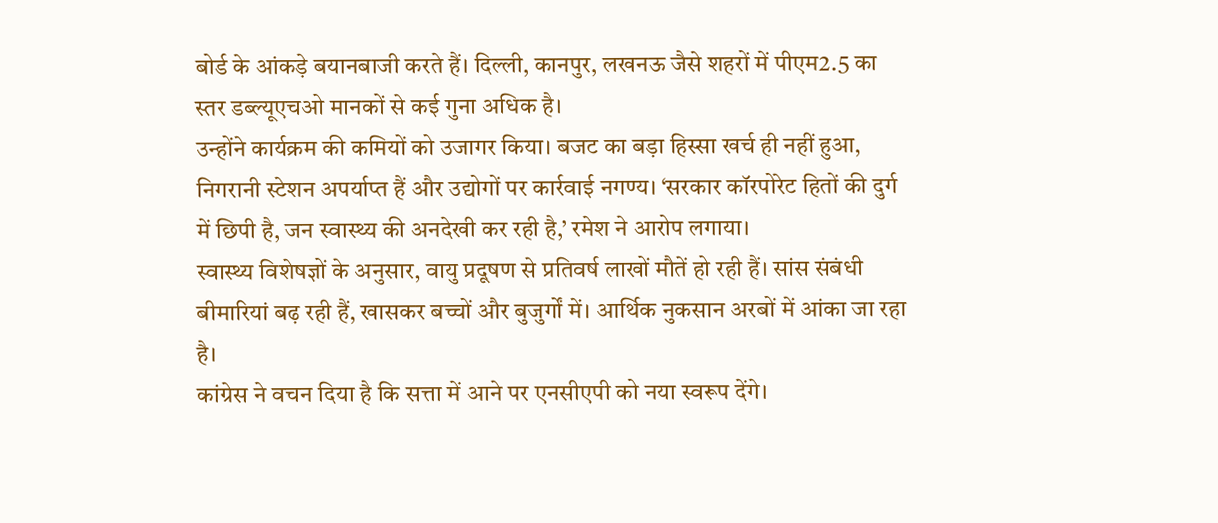बोर्ड के आंकड़े बयानबाजी करते हैं। दिल्ली, कानपुर, लखनऊ जैसे शहरों में पीएम2.5 का स्तर डब्ल्यूएचओ मानकों से कई गुना अधिक है।
उन्होंने कार्यक्रम की कमियों को उजागर किया। बजट का बड़ा हिस्सा खर्च ही नहीं हुआ, निगरानी स्टेशन अपर्याप्त हैं और उद्योगों पर कार्रवाई नगण्य। ‘सरकार कॉरपोरेट हितों की दुर्ग में छिपी है, जन स्वास्थ्य की अनदेखी कर रही है,’ रमेश ने आरोप लगाया।
स्वास्थ्य विशेषज्ञों के अनुसार, वायु प्रदूषण से प्रतिवर्ष लाखों मौतें हो रही हैं। सांस संबंधी बीमारियां बढ़ रही हैं, खासकर बच्चों और बुजुर्गों में। आर्थिक नुकसान अरबों में आंका जा रहा है।
कांग्रेस ने वचन दिया है कि सत्ता में आने पर एनसीएपी को नया स्वरूप देंगे।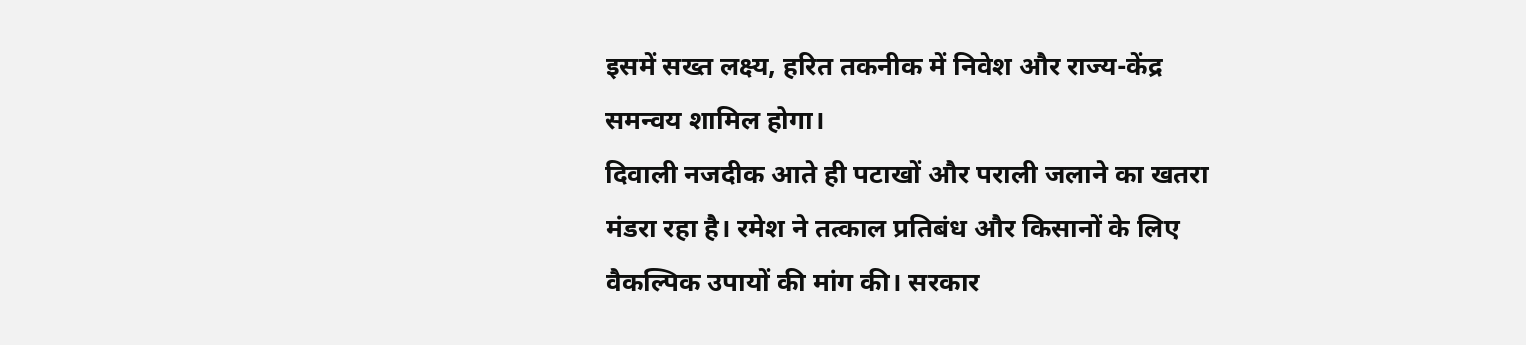इसमें सख्त लक्ष्य, हरित तकनीक में निवेश और राज्य-केंद्र समन्वय शामिल होगा।
दिवाली नजदीक आते ही पटाखों और पराली जलाने का खतरा मंडरा रहा है। रमेश ने तत्काल प्रतिबंध और किसानों के लिए वैकल्पिक उपायों की मांग की। सरकार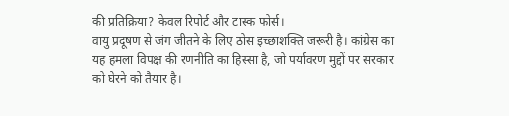की प्रतिक्रिया? केवल रिपोर्ट और टास्क फोर्स।
वायु प्रदूषण से जंग जीतने के लिए ठोस इच्छाशक्ति जरूरी है। कांग्रेस का यह हमला विपक्ष की रणनीति का हिस्सा है, जो पर्यावरण मुद्दों पर सरकार को घेरने को तैयार है।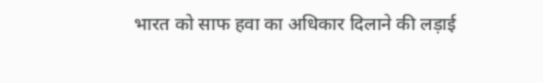भारत को साफ हवा का अधिकार दिलाने की लड़ाई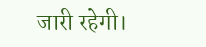जारी रहेगी।